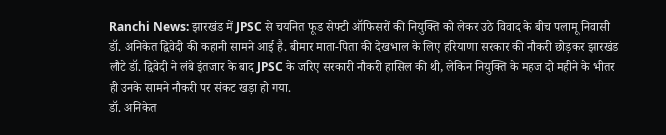Ranchi News: झारखंड में JPSC से चयनित फूड सेफ्टी ऑफिसरों की नियुक्ति को लेकर उठे विवाद के बीच पलामू निवासी डॉ. अनिकेत द्विवेदी की कहानी सामने आई है. बीमार माता-पिता की देखभाल के लिए हरियाणा सरकार की नौकरी छोड़कर झारखंड लौटे डॉ. द्विवेदी ने लंबे इंतजार के बाद JPSC के जरिए सरकारी नौकरी हासिल की थी, लेकिन नियुक्ति के महज दो महीने के भीतर ही उनके सामने नौकरी पर संकट खड़ा हो गया.
डॉ. अनिकेत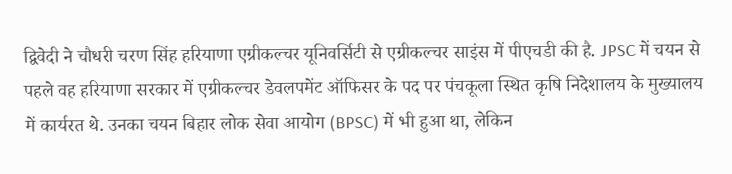द्विवेदी ने चौधरी चरण सिंह हरियाणा एग्रीकल्चर यूनिवर्सिटी से एग्रीकल्चर साइंस में पीएचडी की है. JPSC में चयन से पहले वह हरियाणा सरकार में एग्रीकल्चर डेवलपमेंट ऑफिसर के पद पर पंचकूला स्थित कृषि निदेशालय के मुख्यालय में कार्यरत थे. उनका चयन बिहार लोक सेवा आयोग (BPSC) में भी हुआ था, लेकिन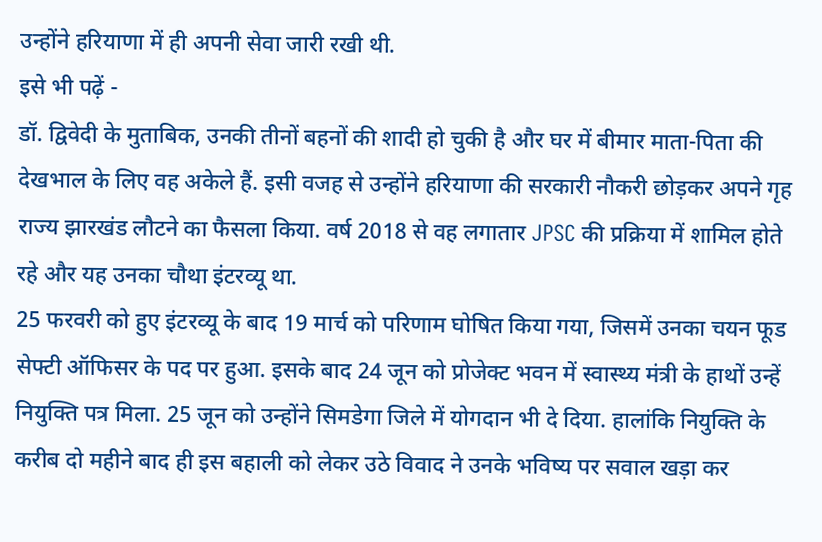उन्होंने हरियाणा में ही अपनी सेवा जारी रखी थी.
इसे भी पढ़ें -
डॉ. द्विवेदी के मुताबिक, उनकी तीनों बहनों की शादी हो चुकी है और घर में बीमार माता-पिता की देखभाल के लिए वह अकेले हैं. इसी वजह से उन्होंने हरियाणा की सरकारी नौकरी छोड़कर अपने गृह राज्य झारखंड लौटने का फैसला किया. वर्ष 2018 से वह लगातार JPSC की प्रक्रिया में शामिल होते रहे और यह उनका चौथा इंटरव्यू था.
25 फरवरी को हुए इंटरव्यू के बाद 19 मार्च को परिणाम घोषित किया गया, जिसमें उनका चयन फूड सेफ्टी ऑफिसर के पद पर हुआ. इसके बाद 24 जून को प्रोजेक्ट भवन में स्वास्थ्य मंत्री के हाथों उन्हें नियुक्ति पत्र मिला. 25 जून को उन्होंने सिमडेगा जिले में योगदान भी दे दिया. हालांकि नियुक्ति के करीब दो महीने बाद ही इस बहाली को लेकर उठे विवाद ने उनके भविष्य पर सवाल खड़ा कर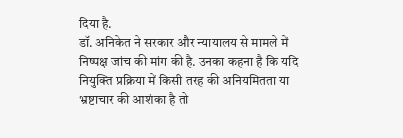दिया है.
डॉ. अनिकेत ने सरकार और न्यायालय से मामले में निष्पक्ष जांच की मांग की है. उनका कहना है कि यदि नियुक्ति प्रक्रिया में किसी तरह की अनियमितता या भ्रष्टाचार की आशंका है तो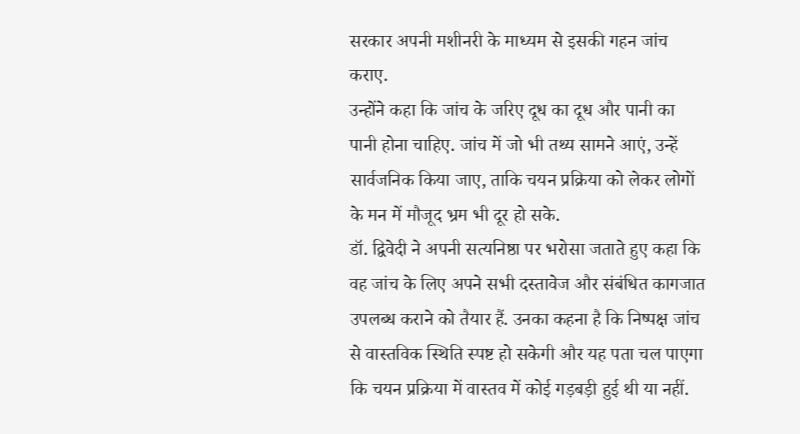सरकार अपनी मशीनरी के माध्यम से इसकी गहन जांच कराए.
उन्होंने कहा कि जांच के जरिए दूध का दूध और पानी का पानी होना चाहिए. जांच में जो भी तथ्य सामने आएं, उन्हें सार्वजनिक किया जाए, ताकि चयन प्रक्रिया को लेकर लोगों के मन में मौजूद भ्रम भी दूर हो सके.
डॉ. द्विवेदी ने अपनी सत्यनिष्ठा पर भरोसा जताते हुए कहा कि वह जांच के लिए अपने सभी दस्तावेज और संबंधित कागजात उपलब्ध कराने को तैयार हैं. उनका कहना है कि निष्पक्ष जांच से वास्तविक स्थिति स्पष्ट हो सकेगी और यह पता चल पाएगा कि चयन प्रक्रिया में वास्तव में कोई गड़बड़ी हुई थी या नहीं.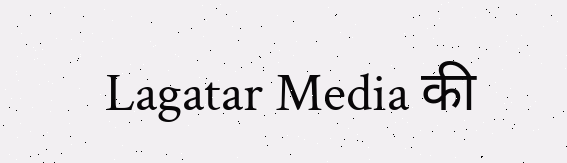Lagatar Media की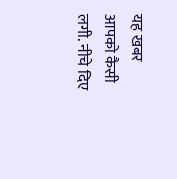यह खबर आपको कैसी लगी. नीचे दिए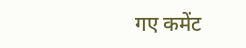गए कमेंट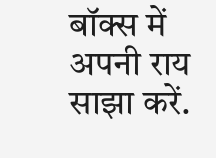बॉक्स में अपनी राय साझा करें.